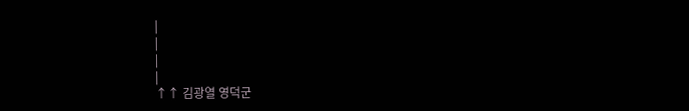|
|
|
|
↑↑ 김광열 영덕군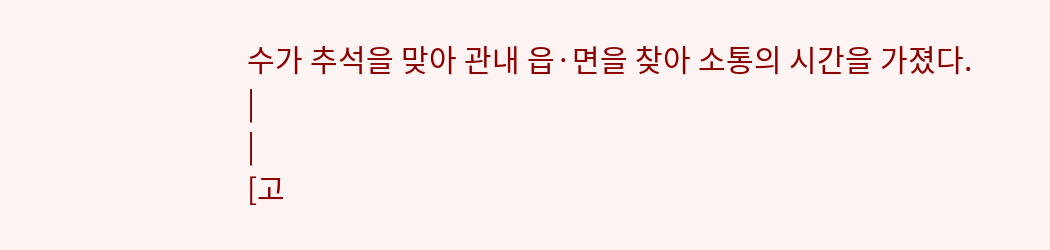수가 추석을 맞아 관내 읍·면을 찾아 소통의 시간을 가졌다.
|
|
[고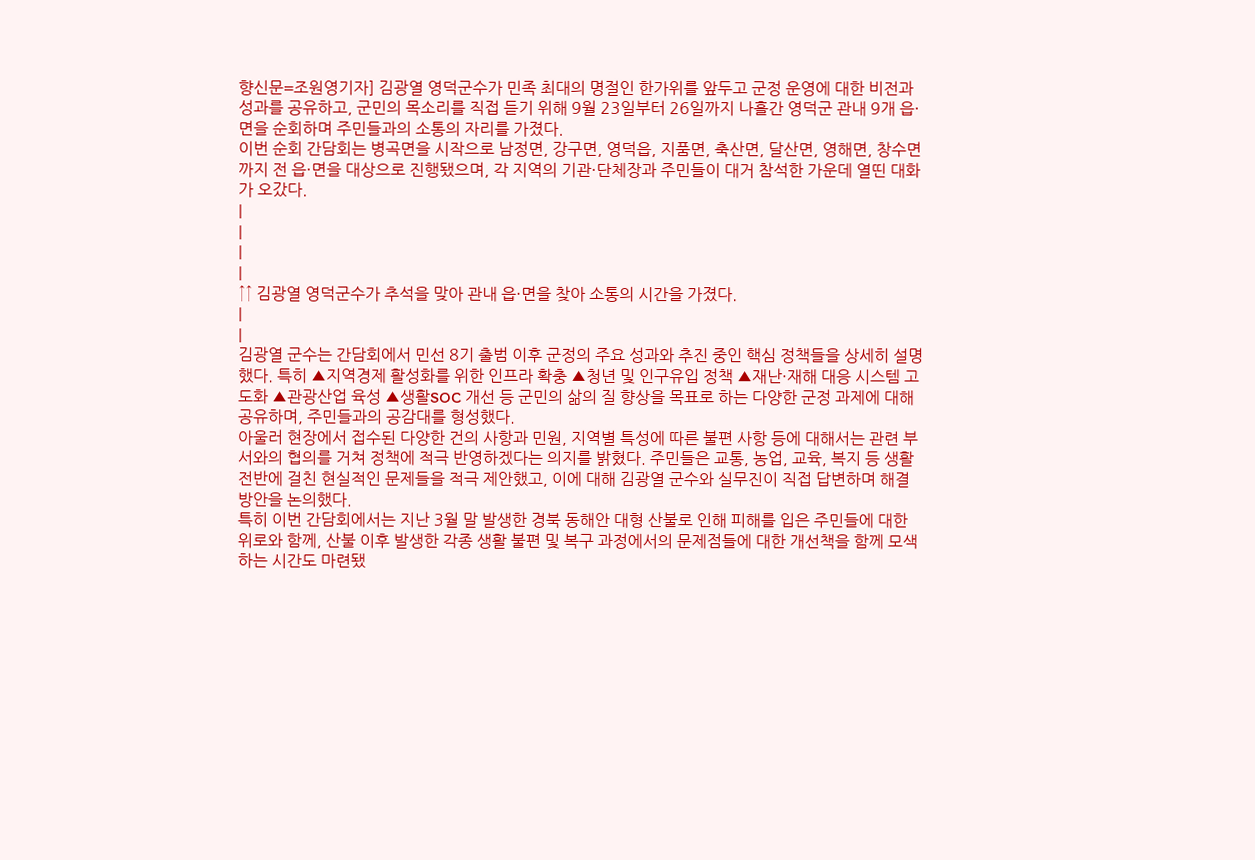향신문=조원영기자] 김광열 영덕군수가 민족 최대의 명절인 한가위를 앞두고 군정 운영에 대한 비전과 성과를 공유하고, 군민의 목소리를 직접 듣기 위해 9월 23일부터 26일까지 나흘간 영덕군 관내 9개 읍·면을 순회하며 주민들과의 소통의 자리를 가졌다.
이번 순회 간담회는 병곡면을 시작으로 남정면, 강구면, 영덕읍, 지품면, 축산면, 달산면, 영해면, 창수면까지 전 읍·면을 대상으로 진행됐으며, 각 지역의 기관·단체장과 주민들이 대거 참석한 가운데 열띤 대화가 오갔다.
|
|
|
|
↑↑ 김광열 영덕군수가 추석을 맞아 관내 읍·면을 찾아 소통의 시간을 가졌다.
|
|
김광열 군수는 간담회에서 민선 8기 출범 이후 군정의 주요 성과와 추진 중인 핵심 정책들을 상세히 설명했다. 특히 ▲지역경제 활성화를 위한 인프라 확충 ▲청년 및 인구유입 정책 ▲재난·재해 대응 시스템 고도화 ▲관광산업 육성 ▲생활SOC 개선 등 군민의 삶의 질 향상을 목표로 하는 다양한 군정 과제에 대해 공유하며, 주민들과의 공감대를 형성했다.
아울러 현장에서 접수된 다양한 건의 사항과 민원, 지역별 특성에 따른 불편 사항 등에 대해서는 관련 부서와의 협의를 거쳐 정책에 적극 반영하겠다는 의지를 밝혔다. 주민들은 교통, 농업, 교육, 복지 등 생활 전반에 걸친 현실적인 문제들을 적극 제안했고, 이에 대해 김광열 군수와 실무진이 직접 답변하며 해결 방안을 논의했다.
특히 이번 간담회에서는 지난 3월 말 발생한 경북 동해안 대형 산불로 인해 피해를 입은 주민들에 대한 위로와 함께, 산불 이후 발생한 각종 생활 불편 및 복구 과정에서의 문제점들에 대한 개선책을 함께 모색하는 시간도 마련됐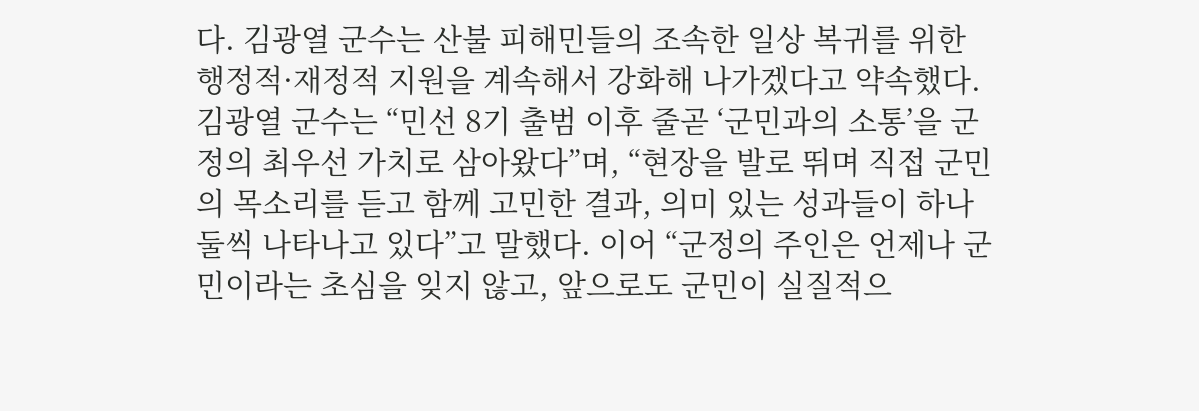다. 김광열 군수는 산불 피해민들의 조속한 일상 복귀를 위한 행정적·재정적 지원을 계속해서 강화해 나가겠다고 약속했다.
김광열 군수는 “민선 8기 출범 이후 줄곧 ‘군민과의 소통’을 군정의 최우선 가치로 삼아왔다”며, “현장을 발로 뛰며 직접 군민의 목소리를 듣고 함께 고민한 결과, 의미 있는 성과들이 하나둘씩 나타나고 있다”고 말했다. 이어 “군정의 주인은 언제나 군민이라는 초심을 잊지 않고, 앞으로도 군민이 실질적으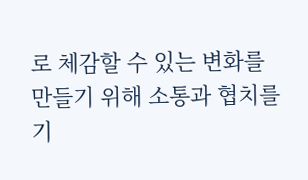로 체감할 수 있는 변화를 만들기 위해 소통과 협치를 기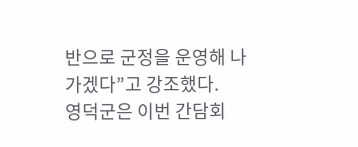반으로 군정을 운영해 나가겠다”고 강조했다.
영덕군은 이번 간담회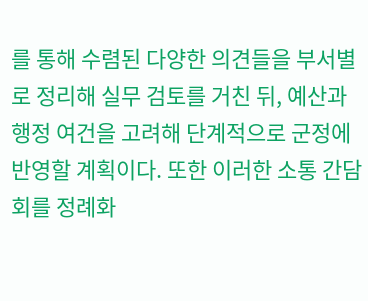를 통해 수렴된 다양한 의견들을 부서별로 정리해 실무 검토를 거친 뒤, 예산과 행정 여건을 고려해 단계적으로 군정에 반영할 계획이다. 또한 이러한 소통 간담회를 정례화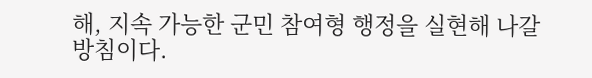해, 지속 가능한 군민 참여형 행정을 실현해 나갈 방침이다.